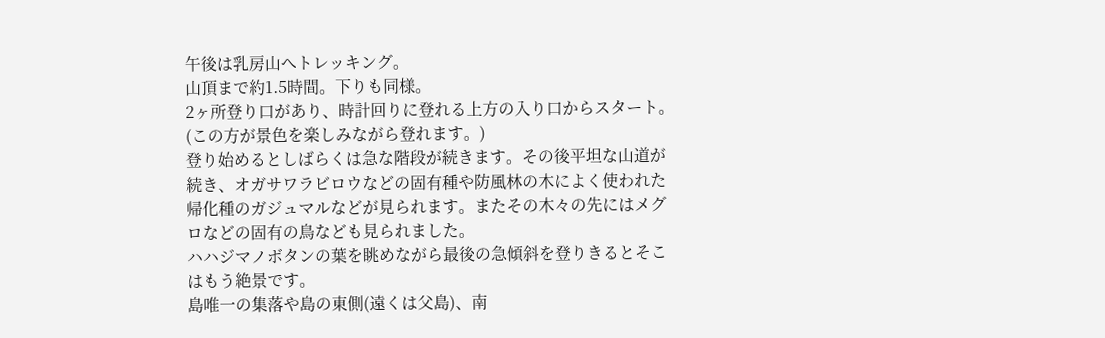午後は乳房山へトレッキング。
山頂まで約1.5時間。下りも同様。
2ヶ所登り口があり、時計回りに登れる上方の入り口からスタート。
(この方が景色を楽しみながら登れます。)
登り始めるとしばらくは急な階段が続きます。その後平坦な山道が続き、オガサワラビロウなどの固有種や防風林の木によく使われた帰化種のガジュマルなどが見られます。またその木々の先にはメグロなどの固有の鳥なども見られました。
ハハジマノボタンの葉を眺めながら最後の急傾斜を登りきるとそこはもう絶景です。
島唯一の集落や島の東側(遠くは父島)、南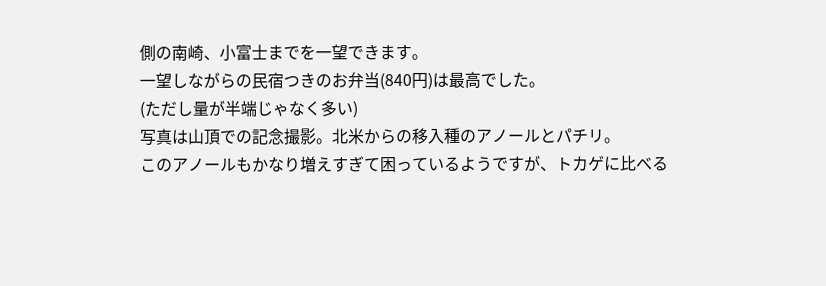側の南崎、小富士までを一望できます。
一望しながらの民宿つきのお弁当(840円)は最高でした。
(ただし量が半端じゃなく多い)
写真は山頂での記念撮影。北米からの移入種のアノールとパチリ。
このアノールもかなり増えすぎて困っているようですが、トカゲに比べる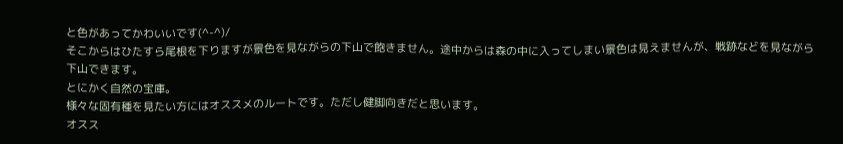と色があってかわいいです(^-^)/
そこからはひたすら尾根を下りますが景色を見ながらの下山で飽きません。途中からは森の中に入ってしまい景色は見えませんが、戦跡などを見ながら下山できます。
とにかく自然の宝庫。
様々な固有種を見たい方にはオススメのルートです。ただし健脚向きだと思います。
オスス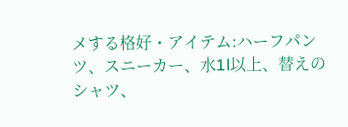メする格好・アイテム:ハーフパンツ、スニーカー、水1l以上、替えのシャツ、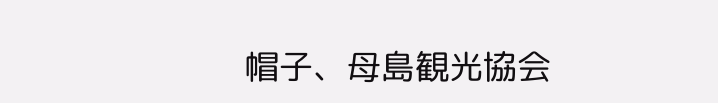帽子、母島観光協会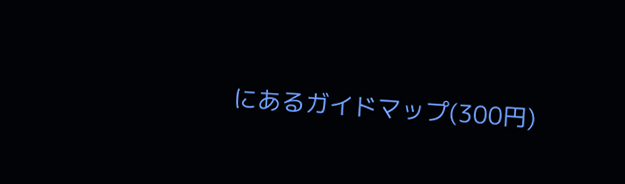にあるガイドマップ(300円)